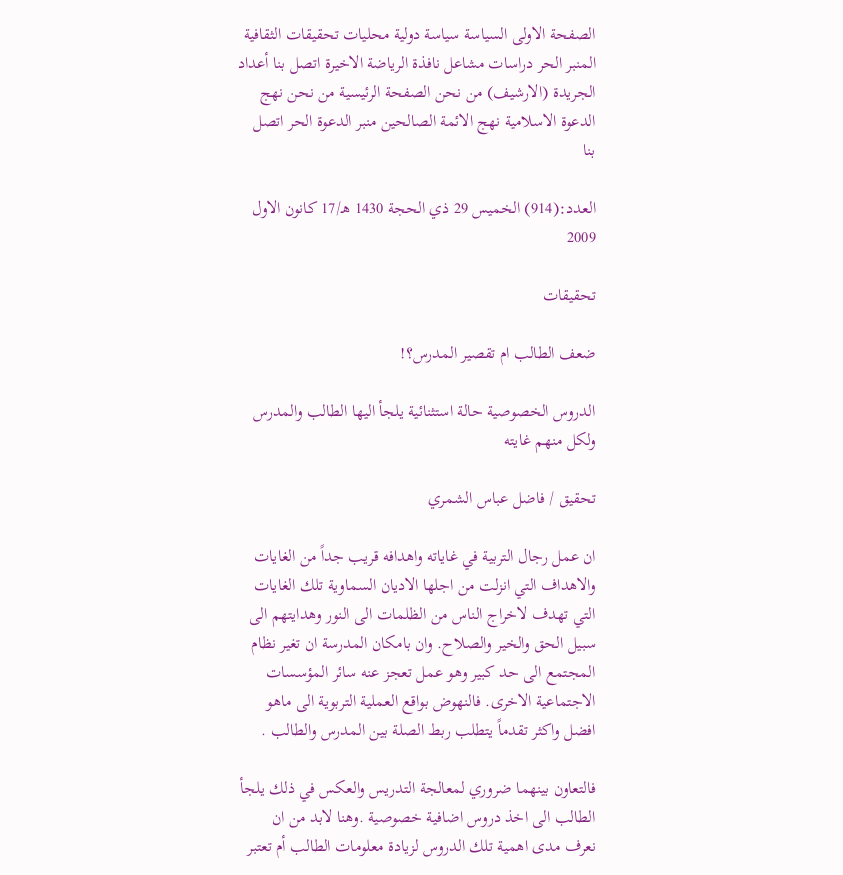الصفحة الاولى السياسة سياسة دولية محليات تحقيقات الثقافية المنبر الحر دراسات مشاعل نافذة الرياضة الاخيرة اتصل بنا أعداد الجريدة (الارشيف) من نحن الصفحة الرئيسية من نحن نهج الدعوة الاسلامية نهج الائمة الصالحين منبر الدعوة الحر اتصل بنا

العدد:(914) الخميس 29 ذي الحجة 1430 هـ/17 كانون الاول 2009

تحقيقات

ضعف الطالب ام تقصير المدرس؟!

الدروس الخصوصية حالة استثنائية يلجأ اليها الطالب والمدرس ولكل منهم غايته

تحقيق / فاضل عباس الشمري

ان عمل رجال التربية في غاياته واهدافه قريب جداً من الغايات والاهداف التي انزلت من اجلها الاديان السماوية تلك الغايات التي تهدف لاخراج الناس من الظلمات الى النور وهدايتهم الى سبيل الحق والخير والصلاح. وان بامكان المدرسة ان تغير نظام المجتمع الى حد كبير وهو عمل تعجز عنه سائر المؤسسات الاجتماعية الاخرى. فالنهوض بواقع العملية التربوية الى ماهو افضل واكثر تقدماً يتطلب ربط الصلة بين المدرس والطالب .

فالتعاون بينهما ضروري لمعالجة التدريس والعكس في ذلك يلجأ الطالب الى اخذ دروس اضافية خصوصية .وهنا لابد من ان نعرف مدى اهمية تلك الدروس لزيادة معلومات الطالب أم تعتبر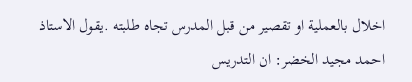اخلال بالعملية او تقصير من قبل المدرس تجاه طلبته .يقول الاستاذ احمد مجيد الخضر: ان التدريس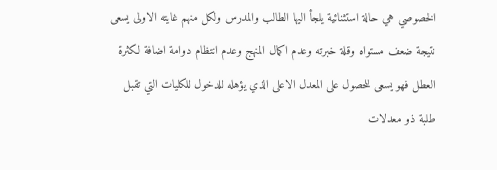الخصوصي هي حالة استثنائية يلجأ اليها الطالب والمدرس ولكل منهم غايته الاولى يسعى نتيجة ضعف مستواه وقلة خبرته وعدم اكمال المنهج وعدم انتظام دوامة اضافة لكثرة العطل فهو يسعى للحصول على المعدل الاعلى الذي يؤهله للدخول للكليات التي تقبل طلبة ذو معدلات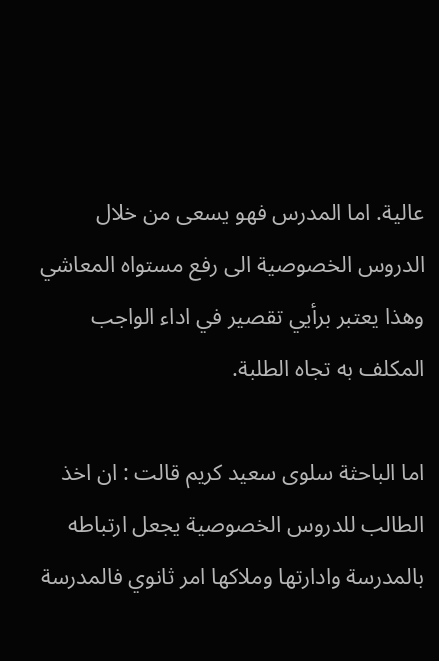عالية. اما المدرس فهو يسعى من خلال الدروس الخصوصية الى رفع مستواه المعاشي وهذا يعتبر برأيي تقصير في اداء الواجب المكلف به تجاه الطلبة.

اما الباحثة سلوى سعيد كريم قالت : ان اخذ الطالب للدروس الخصوصية يجعل ارتباطه بالمدرسة وادارتها وملاكها امر ثانوي فالمدرسة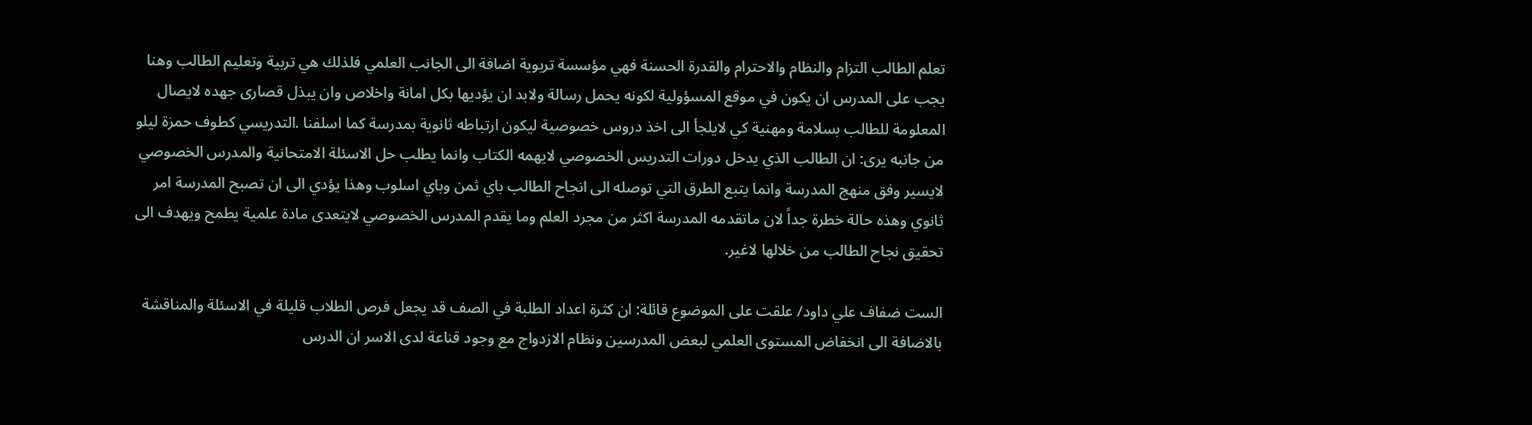تعلم الطالب التزام والنظام والاحترام والقدرة الحسنة فهي مؤسسة تربوية اضافة الى الجانب العلمي فلذلك هي تربية وتعليم الطالب وهنا يجب على المدرس ان يكون في موقع المسؤولية لكونه يحمل رسالة ولابد ان يؤديها بكل امانة واخلاص وان يبذل قصارى جهده لايصال المعلومة للطالب بسلامة ومهنية كي لايلجأ الى اخذ دروس خصوصية ليكون ارتباطه ثانوية بمدرسة كما اسلفنا .التدريسي كطوف حمزة ليلو من جانبه يرى: ان الطالب الذي يدخل دورات التدريس الخصوصي لايهمه الكتاب وانما يطلب حل الاسئلة الامتحانية والمدرس الخصوصي لايسير وفق منهج المدرسة وانما يتبع الطرق التي توصله الى انجاح الطالب باي ثمن وباي اسلوب وهذا يؤدي الى ان تصبح المدرسة امر ثانوي وهذه حالة خطرة جداً لان ماتقدمه المدرسة اكثر من مجرد العلم وما يقدم المدرس الخصوصي لايتعدى مادة علمية يطمح ويهدف الى تحقيق نجاح الطالب من خلالها لاغير.

الست ضفاف علي داود/ علقت على الموضوع قائلة: ان كثرة اعداد الطلبة في الصف قد يجعل فرص الطلاب قليلة في الاسئلة والمناقشة بالاضافة الى انخفاض المستوى العلمي لبعض المدرسين ونظام الازدواج مع وجود قناعة لدى الاسر ان الدرس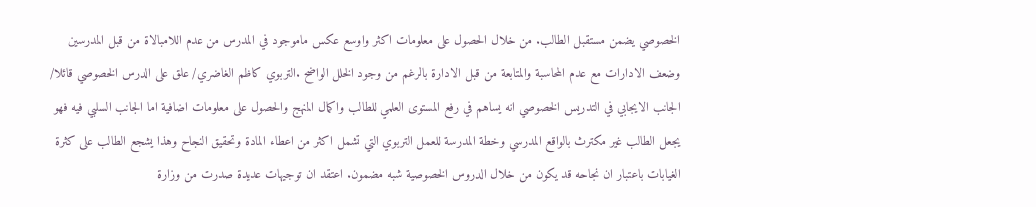الخصوصي يضمن مستقبل الطالب. من خلال الحصول على معلومات اكثر واوسع عكس ماموجود في المدرس من عدم اللامبالاة من قبل المدرسين وضعف الادارات مع عدم المحاسبة والمتابعة من قبل الادارة بالرغم من وجود الخلل الواضح .التربوي كاظم الغاضري/ علق على الدرس الخصوصي قائلا/ الجانب الايجابي في التدريس الخصوصي انه يساهم في رفع المستوى العلمي للطالب واكمال المنهج والحصول على معلومات اضافية اما الجانب السلبي فيه فهو يجعل الطالب غير مكترث بالواقع المدرسي وخطة المدرسة للعمل التربوي التي تشمل اكثر من اعطاء المادة وتحقيق النجاح وهذا يشجع الطالب على كثرة الغيابات باعتبار ان نجاحه قد يكون من خلال الدروس الخصوصية شبه مضمون. اعتقد ان توجيهات عديدة صدرت من وزارة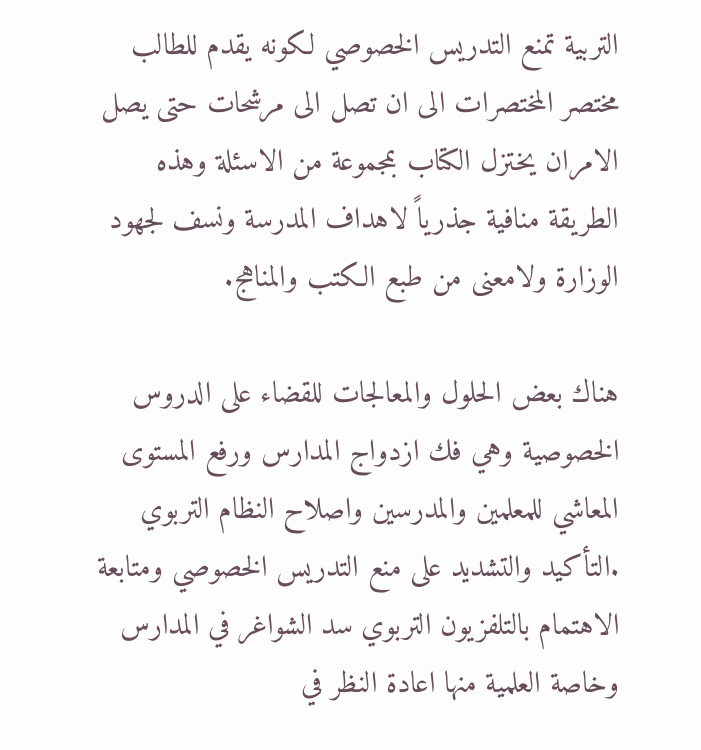التربية تمنع التدريس الخصوصي لكونه يقدم للطالب مختصر المختصرات الى ان تصل الى مرشحات حتى يصل الامران يختزل الكتاب بمجموعة من الاسئلة وهذه الطريقة منافية جذرياً لاهداف المدرسة ونسف لجهود الوزارة ولامعنى من طبع الكتب والمناهج.

هناك بعض الحلول والمعالجات للقضاء على الدروس الخصوصية وهي فك ازدواج المدارس ورفع المستوى المعاشي للمعلمين والمدرسين واصلاح النظام التربوي .التأكيد والتشديد على منع التدريس الخصوصي ومتابعة الاهتمام بالتلفزيون التربوي سد الشواغر في المدارس وخاصة العلمية منها اعادة النظر في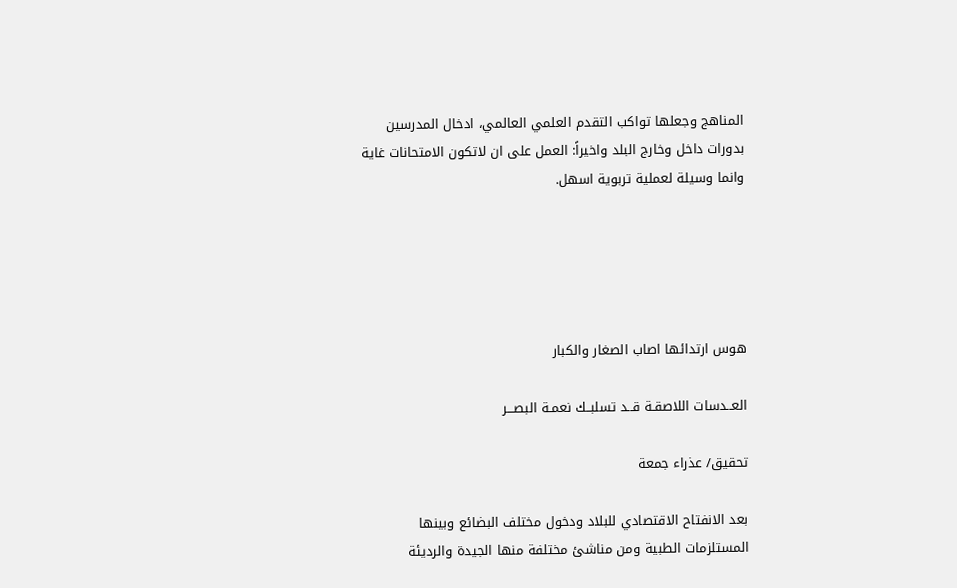المناهج وجعلها تواكب التقدم العلمي العالمي، ادخال المدرسين بدورات داخل وخارج البلد واخيراً: العمل على ان لاتكون الامتحانات غاية وانما وسيلة لعملية تربوية اسهل.





هوس ارتدائها اصاب الصغار والكبار

العــدسات اللاصقـة قــد تسلبــك نعمـة البصـــر

تحقيق/ عذراء جمعة

بعد الانفتاح الاقتصادي للبلاد ودخول مختلف البضائع وبينها المستلزمات الطبية ومن مناشئ مختلفة منها الجيدة والرديئة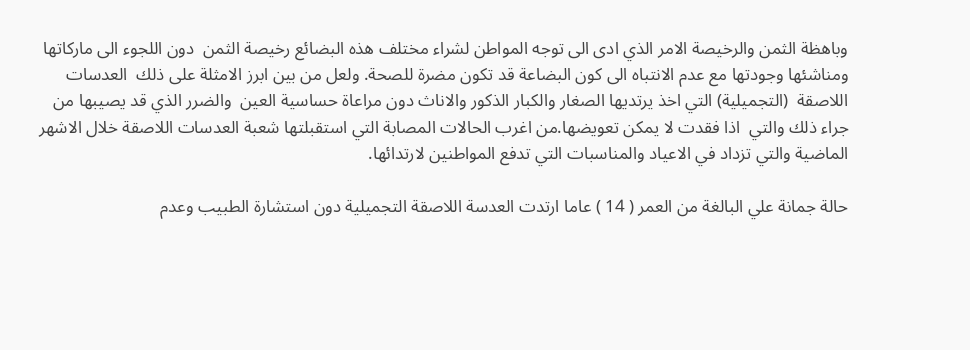وباهظة الثمن والرخيصة الامر الذي ادى الى توجه المواطن لشراء مختلف هذه البضائع رخيصة الثمن  دون اللجوء الى ماركاتها ومناشئها وجودتها مع عدم الانتباه الى كون البضاعة قد تكون مضرة للصحة. ولعل من بين ابرز الامثلة على ذلك  العدسات اللاصقة  (التجميلية) التي اخذ يرتديها الصغار والكبار الذكور والاناث دون مراعاة حساسية العين  والضرر الذي قد يصيبها من جراء ذلك والتي  اذا فقدت لا يمكن تعويضها.من اغرب الحالات المصابة التي استقبلتها شعبة العدسات اللاصقة خلال الاشهر الماضية والتي تزداد في الاعياد والمناسبات التي تدفع المواطنين لارتدائها.

حالة جمانة علي البالغة من العمر ( 14 ) عاما ارتدت العدسة اللاصقة التجميلية دون استشارة الطبيب وعدم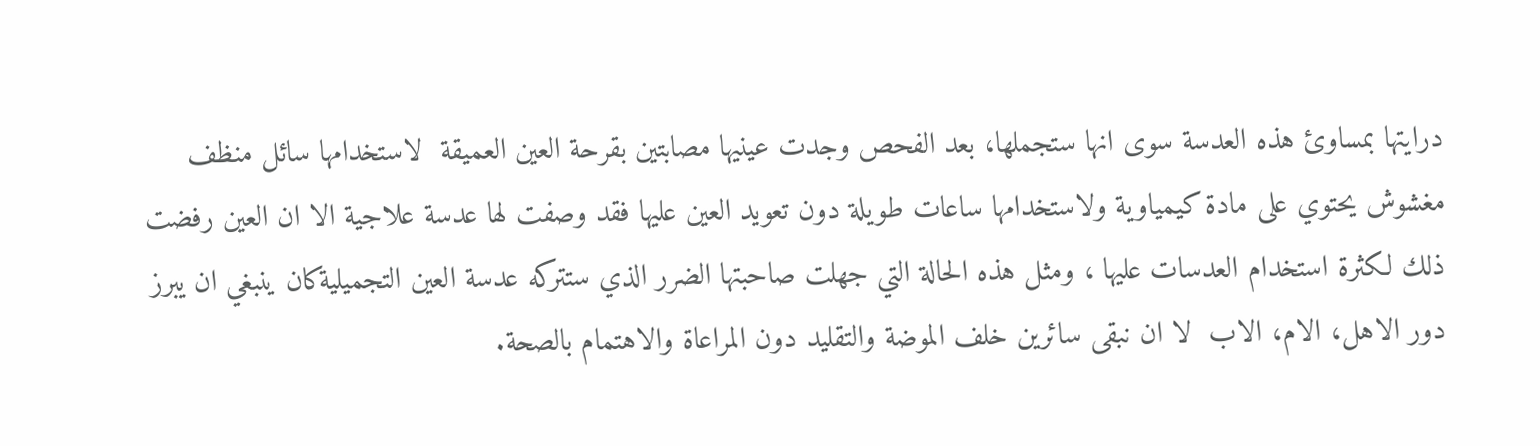درايتها بمساوئ هذه العدسة سوى انها ستجملها، بعد الفحص وجدت عينيها مصابتين بقرحة العين العميقة  لاستخدامها سائل منظف مغشوش يحتوي على مادة كيمياوية ولاستخدامها ساعات طويلة دون تعويد العين عليها فقد وصفت لها عدسة علاجية الا ان العين رفضت ذلك لكثرة استخدام العدسات عليها ، ومثل هذه الحالة التي جهلت صاحبتها الضرر الذي ستتركه عدسة العين التجميليةكان ينبغي ان يبرز دور الاهل، الام، الاب  لا ان نبقى سائرين خلف الموضة والتقليد دون المراعاة والاهتمام بالصحة.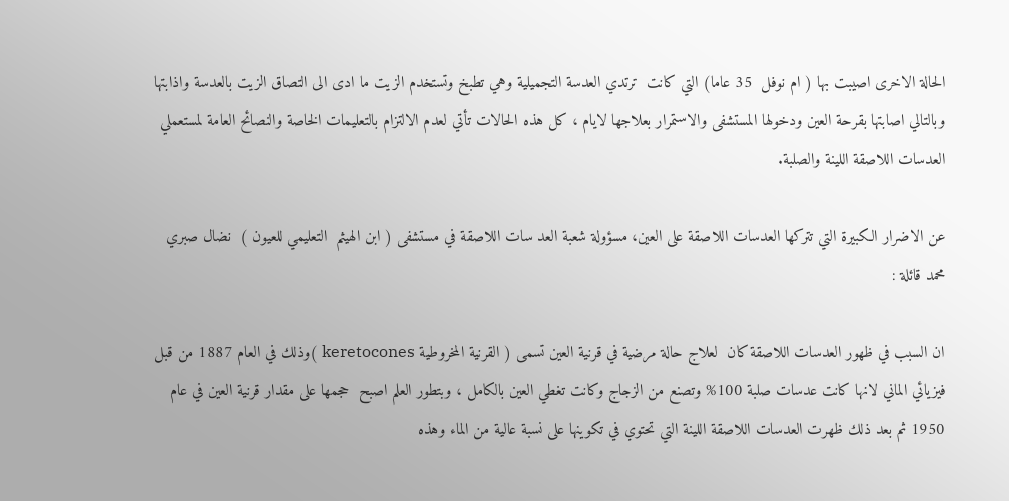الحالة الاخرى اصيبت بها ( ام نوفل  35 عاما) التي كانت  ترتدي العدسة التجميلية وهي تطبخ وتستخدم الزيت ما ادى الى التصاق الزيت بالعدسة واذابتها وبالتالي اصابتها بقرحة العين ودخولها المستشفى والاستمرار بعلاجها لايام ، كل هذه الحالات تأتي لعدم الالتزام بالتعليمات الخاصة والنصائح العامة لمستعملي العدسات اللاصقة اللينة والصلبة.

عن الاضرار الكبيرة التي تتركها العدسات اللاصقة على العين، مسؤولة شعبة العد سات اللاصقة في مستشفى ( ابن الهيثم  التعليمي للعيون )  نضال صبري محمد قائلة :

ان السبب في ظهور العدسات اللاصقة كان  لعلاج حالة مرضية في قرنية العين تسمى ( القرنية المخروطية keretocones )وذلك في العام 1887 من قبل فيزيائي الماني لانها كانت عدسات صلبة 100% وتصنع من الزجاج وكانت تغطي العين بالكامل ، وبتطور العلم اصبح  حجمها على مقدار قرنية العين في عام 1950 ثم بعد ذلك ظهرت العدسات اللاصقة اللينة التي تحتوي في تكوينها على نسبة عالية من الماء وهذه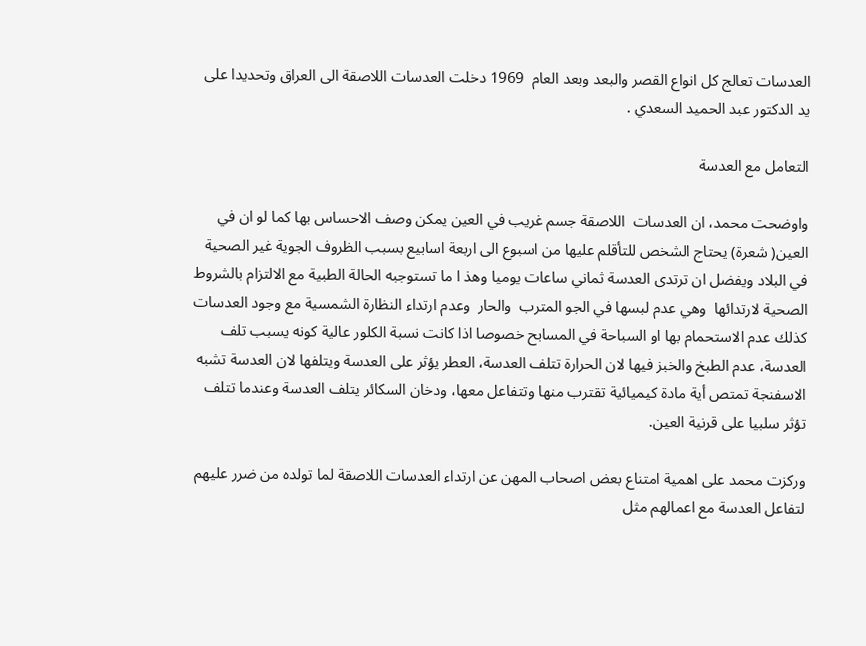العدسات تعالج كل انواع القصر والبعد وبعد العام  1969 دخلت العدسات اللاصقة الى العراق وتحديدا على يد الدكتور عبد الحميد السعدي .

التعامل مع العدسة

واوضحت محمد، ان العدسات  اللاصقة جسم غريب في العين يمكن وصف الاحساس بها كما لو ان في العين( شعرة) يحتاج الشخص للتأقلم عليها من اسبوع الى اربعة اسابيع بسبب الظروف الجوية غير الصحية  في البلاد ويفضل ان ترتدى العدسة ثماني ساعات يوميا وهذ ا ما تستوجبه الحالة الطبية مع الالتزام بالشروط الصحية لارتدائها  وهي عدم لبسها في الجو المترب  والحار  وعدم ارتداء النظارة الشمسية مع وجود العدسات كذلك عدم الاستحمام بها او السباحة في المسابح خصوصا اذا كانت نسبة الكلور عالية كونه يسبب تلف العدسة، عدم الطبخ والخبز فيها لان الحرارة تتلف العدسة، العطر يؤثر على العدسة ويتلفها لان العدسة تشبه الاسفنجة تمتص أية مادة كيميائية تقترب منها وتتفاعل معها، ودخان السكائر يتلف العدسة وعندما تتلف تؤثر سلبيا على قرنية العين.

وركزت محمد على اهمية امتناع بعض اصحاب المهن عن ارتداء العدسات اللاصقة لما تولده من ضرر عليهم لتفاعل العدسة مع اعمالهم مثل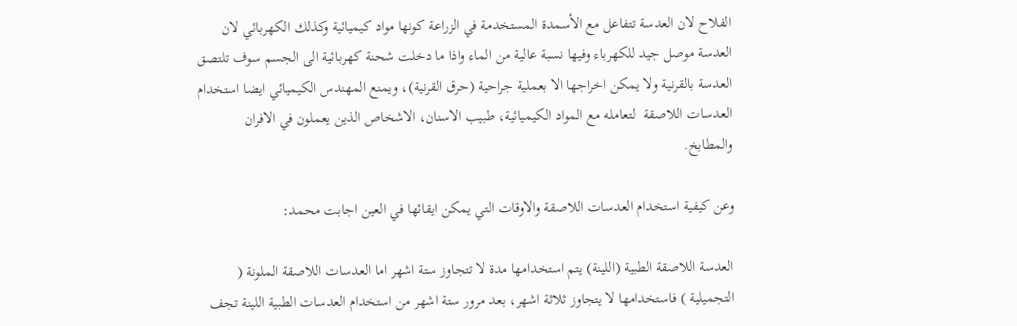الفلاح لان العدسة تتفاعل مع الأسمدة المستخدمة في الزراعة كونها مواد كيميائية وكذلك الكهربائي لان العدسة موصل جيد للكهرباء وفيها نسبة عالية من الماء واذا ما دخلت شحنة كهربائية الى الجسم سوف تلتصق العدسة بالقرنية ولا يمكن اخراجها الا بعملية جراحية (حرق القرنية)، ويمنع المهندس الكيميائي ايضا استخدام العدسات اللاصقة  لتعامله مع المواد الكيميائية، طبيب الاسنان، الاشخاص الذين يعملون في الافران والمطابخ.

وعن كيفية استخدام العدسات اللاصقة والاوقات التي يمكن ايقائها في العين اجابت محمد:

العدسة اللاصقة الطبية (اللينة) يتم استخدامها مدة لا تتجاوز ستة اشهر اما العدسات اللاصقة الملونة ( التجميلية ) فاستخدامها لا يتجاوز ثلاثة اشهر، بعد مرور ستة اشهر من استخدام العدسات الطبية اللينة تجف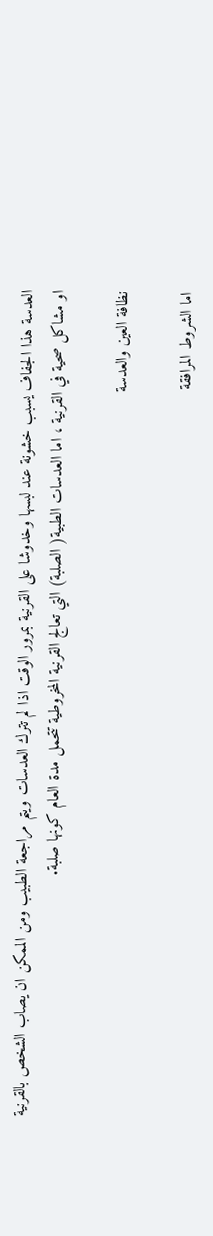العدسة هذا الجفاف يسبب خشونة عند لبسها وخدوشا على القرنية بمرور الوقت اذا لم تترك العدسات ويتم مراجعة الطبيب ومن الممكن ان يصاب الشخص بالقرنية او مشاكل صحية في القرنية ، اما العدسات الطبية( الصلبة) التي تعالج القرنية المخروطية تتحمل مدة العام كونها صلبة.

نظافة العين والعدسة

اما الشروط المرافقة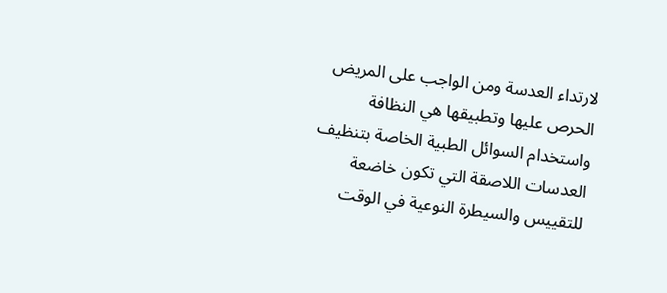لارتداء العدسة ومن الواجب على المريض الحرص عليها وتطبيقها هي النظافة واستخدام السوائل الطبية الخاصة بتنظيف العدسات اللاصقة التي تكون خاضعة للتقييس والسيطرة النوعية في الوقت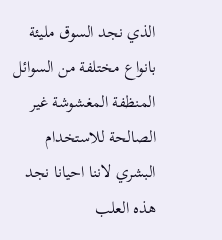الذي نجد السوق مليئة بانواع مختلفة من السوائل المنظفة المغشوشة غير الصالحة للاستخدام البشري لاننا احيانا نجد هذه العلب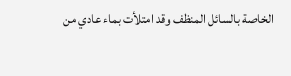الخاصة بالسائل المنظف وقد امتلأت بماء عادي من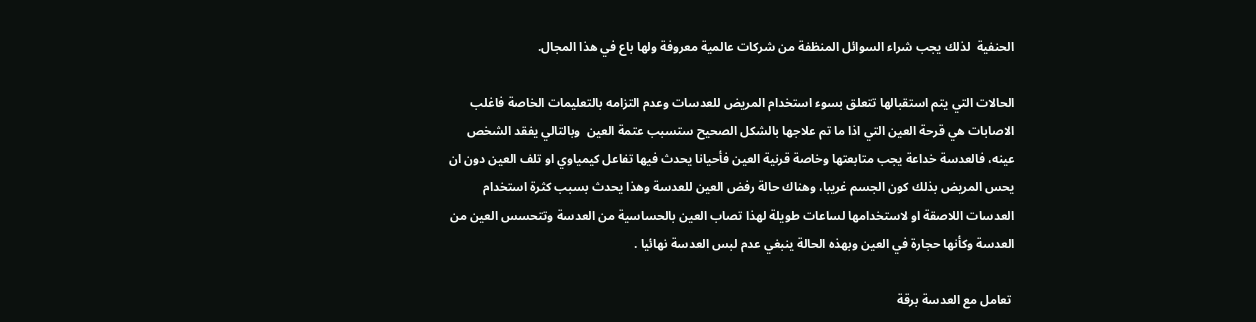الحنفية  لذلك يجب شراء السوائل المنظفة من شركات عالمية معروفة ولها باع في هذا المجال.

الحالات التي يتم استقبالها تتعلق بسوء استخدام المريض للعدسات وعدم التزامه بالتعليمات الخاصة فاغلب الاصابات هي قرحة العين التي اذا ما تم علاجها بالشكل الصحيح ستسبب عتمة العين  وبالتالي يفقد الشخص عينه، فالعدسة خداعة يجب متابعتها وخاصة قرنية العين فأحيانا يحدث فيها تفاعل كيمياوي او تلف العين دون ان يحس المريض بذلك كون الجسم غريبا، وهناك حالة رفض العين للعدسة وهذا يحدث بسبب كثرة استخدام العدسات اللاصقة او لاستخدامها لساعات طويلة لهذا تصاب العين بالحساسية من العدسة وتتحسس العين من العدسة وكأنها حجارة في العين وبهذه الحالة ينبغي عدم لبس العدسة نهائيا .

 تعامل مع العدسة برقة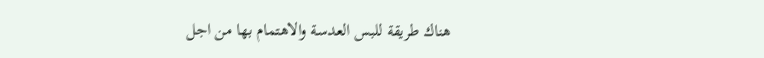هناك طريقة للبس العدسة والاهتمام بها من اجل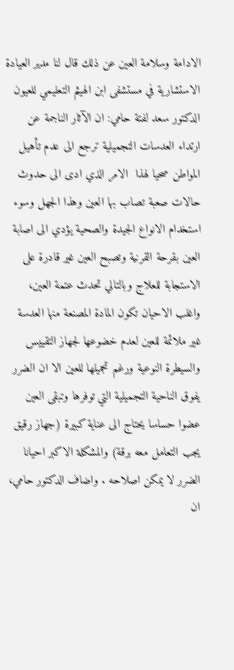الادامة وسلامة العين عن ذلك قال لنا مدير العيادة الاستشارية في مستشفى ابن الهيثم التعليمي للعيون الدكتور سعد لفتة حامي: ان الآثار الناجمة عن ارتداء العدسات التجميلية ترجع الى عدم تأهيل المواطن صحيا لهذا  الامر الذي ادى الى حدوث حالات صعبة تصاب بها العين وهذا الجهل وسوء استخدام الانواع الجيدة والصحية يؤدي الى اصابة العين بقرحة القرنية وتصبح العين غير قادرة على الاستجابة للعلاج وبالتالي تحدث عتمة العين، واغلب الاحيان تكون المادة المصنعة منها العدسة غير ملائمة للعين لعدم خضوعها لجهاز التقييس والسيطرة النوعية ورغم تجميلها للعين الا ان الضرر يفوق الناحية التجميلية التي توفرها وتبقى العين عضوا حساسا يحتاج الى عناية كبيرة (جهاز رقيق يجب التعامل معه برقة) والمشكلة الاكبر احيانا الضرر لا يمكن اصلاحه . واضاف الدكتور حامي، ان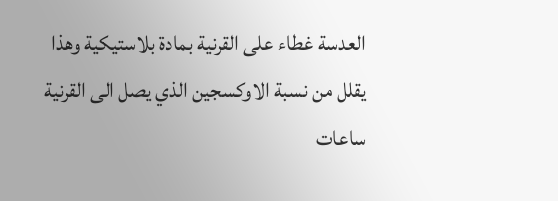العدسة غطاء على القرنية بمادة بلاستيكية وهذا يقلل من نسبة الاوكسجين الذي يصل الى القرنية ساعات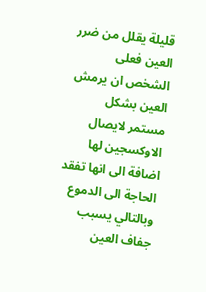قليلة يقلل من ضرر العين فعلى الشخص ان يرمش العين بشكل مستمر لايصال الاوكسجين لها اضافة الى انها تفقد الحاجة الى الدموع وبالتالي يسبب جفاف العين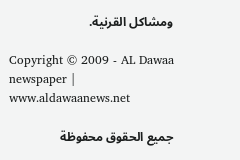ومشاكل القرنية.

Copyright © 2009 - AL Dawaa newspaper | www.aldawaanews.net

جميع الحقوق محفوظة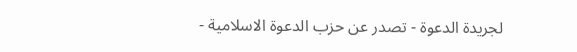لجريدة الدعوة - تصدر عن حزب الدعوة الاسلامية -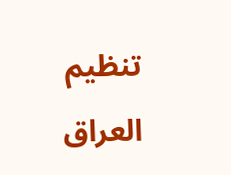تنظيم العراق